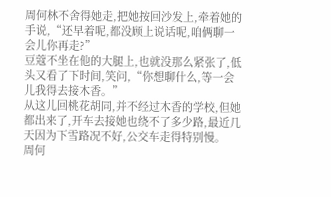周何林不舍得她走,把她按回沙发上,牵着她的手说,“还早着呢,都没顾上说话呢,咱俩聊一会儿你再走?”
豆蔻不坐在他的大腿上,也就没那么紧张了,低头又看了下时间,笑问,“你想聊什么,等一会儿我得去接木香。”
从这儿回桃花胡同,并不经过木香的学校,但她都出来了,开车去接她也绕不了多少路,最近几天因为下雪路况不好,公交车走得特别慢。
周何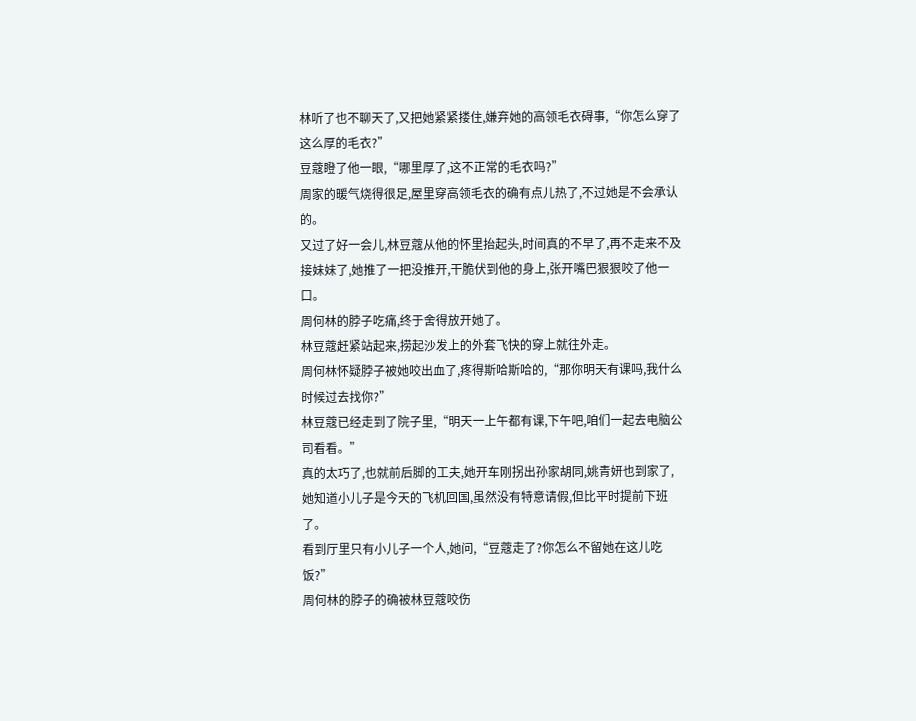林听了也不聊天了,又把她紧紧搂住,嫌弃她的高领毛衣碍事,“你怎么穿了这么厚的毛衣?”
豆蔻瞪了他一眼,“哪里厚了,这不正常的毛衣吗?”
周家的暖气烧得很足,屋里穿高领毛衣的确有点儿热了,不过她是不会承认的。
又过了好一会儿,林豆蔻从他的怀里抬起头,时间真的不早了,再不走来不及接妹妹了,她推了一把没推开,干脆伏到他的身上,张开嘴巴狠狠咬了他一口。
周何林的脖子吃痛,终于舍得放开她了。
林豆蔻赶紧站起来,捞起沙发上的外套飞快的穿上就往外走。
周何林怀疑脖子被她咬出血了,疼得斯哈斯哈的,“那你明天有课吗,我什么时候过去找你?”
林豆蔻已经走到了院子里,“明天一上午都有课,下午吧,咱们一起去电脑公司看看。”
真的太巧了,也就前后脚的工夫,她开车刚拐出孙家胡同,姚青妍也到家了,她知道小儿子是今天的飞机回国,虽然没有特意请假,但比平时提前下班了。
看到厅里只有小儿子一个人,她问,“豆蔻走了?你怎么不留她在这儿吃饭?”
周何林的脖子的确被林豆蔻咬伤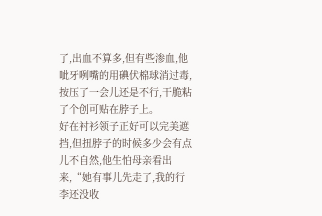了,出血不算多,但有些渗血,他呲牙咧嘴的用碘伏棉球消过毒,按压了一会儿还是不行,干脆粘了个创可贴在脖子上。
好在衬衫领子正好可以完美遮挡,但扭脖子的时候多少会有点儿不自然,他生怕母亲看出来,“她有事儿先走了,我的行李还没收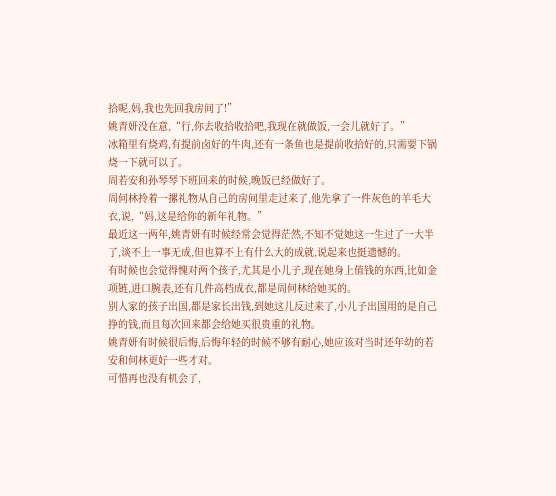拾呢,妈,我也先回我房间了!”
姚青妍没在意,“行,你去收拾收拾吧,我现在就做饭,一会儿就好了。”
冰箱里有烧鸡,有提前卤好的牛肉,还有一条鱼也是提前收拾好的,只需要下锅烧一下就可以了。
周若安和孙琴琴下班回来的时候,晚饭已经做好了。
周何林拎着一摞礼物从自己的房间里走过来了,他先拿了一件灰色的羊毛大衣,说,“妈,这是给你的新年礼物。”
最近这一两年,姚青妍有时候经常会觉得茫然,不知不觉她这一生过了一大半了,谈不上一事无成,但也算不上有什么大的成就,说起来也挺遗憾的。
有时候也会觉得愧对两个孩子,尤其是小儿子,现在她身上值钱的东西,比如金项链,进口腕表,还有几件高档成衣,都是周何林给她买的。
别人家的孩子出国,都是家长出钱,到她这儿反过来了,小儿子出国用的是自己挣的钱,而且每次回来都会给她买很贵重的礼物。
姚青妍有时候很后悔,后悔年轻的时候不够有耐心,她应该对当时还年幼的若安和何林更好一些才对。
可惜再也没有机会了,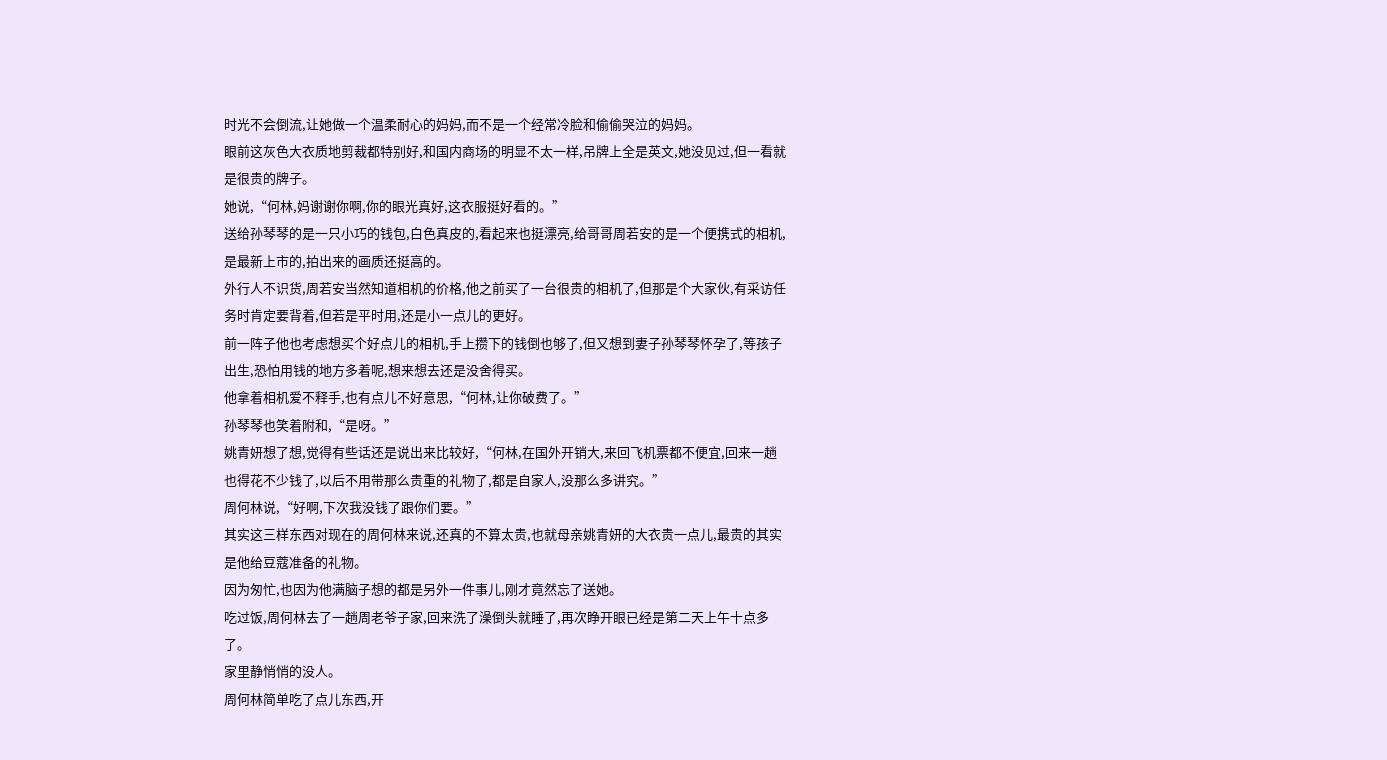时光不会倒流,让她做一个温柔耐心的妈妈,而不是一个经常冷脸和偷偷哭泣的妈妈。
眼前这灰色大衣质地剪裁都特别好,和国内商场的明显不太一样,吊牌上全是英文,她没见过,但一看就是很贵的牌子。
她说,“何林,妈谢谢你啊,你的眼光真好,这衣服挺好看的。”
送给孙琴琴的是一只小巧的钱包,白色真皮的,看起来也挺漂亮,给哥哥周若安的是一个便携式的相机,是最新上市的,拍出来的画质还挺高的。
外行人不识货,周若安当然知道相机的价格,他之前买了一台很贵的相机了,但那是个大家伙,有采访任务时肯定要背着,但若是平时用,还是小一点儿的更好。
前一阵子他也考虑想买个好点儿的相机,手上攒下的钱倒也够了,但又想到妻子孙琴琴怀孕了,等孩子出生,恐怕用钱的地方多着呢,想来想去还是没舍得买。
他拿着相机爱不释手,也有点儿不好意思,“何林,让你破费了。”
孙琴琴也笑着附和,“是呀。”
姚青妍想了想,觉得有些话还是说出来比较好,“何林,在国外开销大,来回飞机票都不便宜,回来一趟也得花不少钱了,以后不用带那么贵重的礼物了,都是自家人,没那么多讲究。”
周何林说,“好啊,下次我没钱了跟你们要。”
其实这三样东西对现在的周何林来说,还真的不算太贵,也就母亲姚青妍的大衣贵一点儿,最贵的其实是他给豆蔻准备的礼物。
因为匆忙,也因为他满脑子想的都是另外一件事儿,刚才竟然忘了送她。
吃过饭,周何林去了一趟周老爷子家,回来洗了澡倒头就睡了,再次睁开眼已经是第二天上午十点多了。
家里静悄悄的没人。
周何林简单吃了点儿东西,开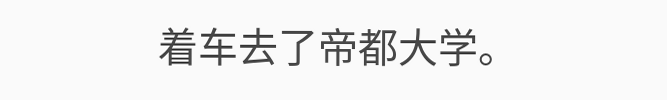着车去了帝都大学。